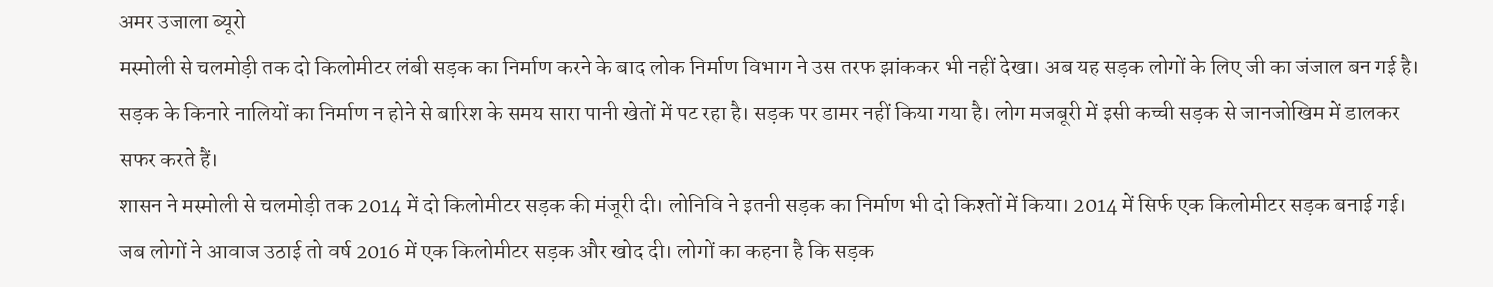अमर उजाला ब्यूरो
मस्मोली से चलमोड़ी तक दो किलोमीटर लंबी सड़क का निर्माण करने के बाद लोक निर्माण विभाग ने उस तरफ झांककर भी नहीं देखा। अब यह सड़क लोगों के लिए जी का जंजाल बन गई है। सड़क के किनारे नालियों का निर्माण न होने से बारिश के समय सारा पानी खेतों में पट रहा है। सड़क पर डामर नहीं किया गया है। लोग मजबूरी में इसी कच्ची सड़क से जानजोखिम में डालकर सफर करते हैं।
शासन ने मस्मोली से चलमोड़ी तक 2014 में दो किलोमीटर सड़क की मंजूरी दी। लोनिवि ने इतनी सड़क का निर्माण भी दो किश्तों में किया। 2014 में सिर्फ एक किलोमीटर सड़क बनाई गई। जब लोगों ने आवाज उठाई तो वर्ष 2016 में एक किलोमीटर सड़क और खोद दी। लोगों का कहना है कि सड़क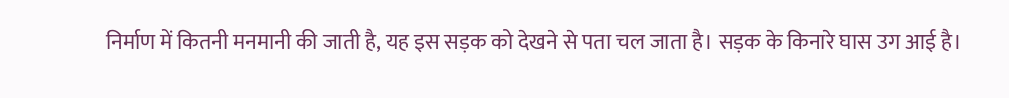निर्माण में कितनी मनमानी की जाती है, यह इस सड़क को देखने से पता चल जाता है। सड़क के किनारे घास उग आई है।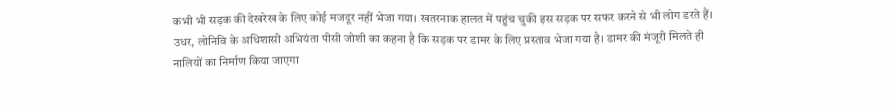कभी भी सड़क की देखरेख के लिए कोई मजदूर नहीं भेजा गया। खतरनाक हालत में पहुंच चुकी इस सड़क पर सफर करने से भी लोग डरते हैं।
उधर, लोनिवि के अधिशासी अभियंता पीसी जोशी का कहना है कि सड़क पर डामर के लिए प्रस्ताव भेजा गया है। डामर की मंजूरी मिलते ही नालियों का निर्माण किया जाएगा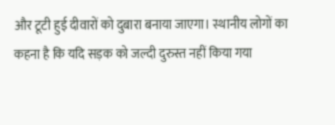और टूटी हुई दीवारों को दुबारा बनाया जाएगा। स्थानीय लोगों का कहना है कि यदि सड़क को जल्दी दुरुस्त नहीं किया गया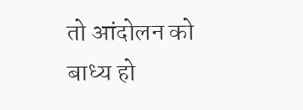तो आंदोलन को बाध्य हो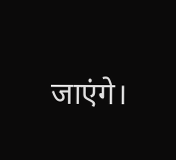जाएंगे।